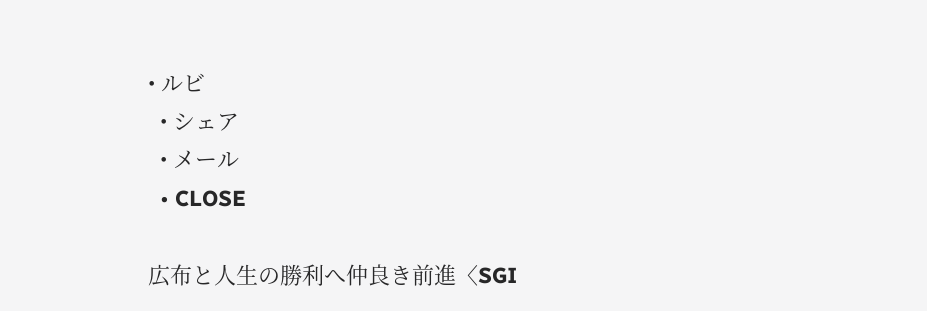• ルビ
  • シェア
  • メール
  • CLOSE

広布と人生の勝利へ仲良き前進〈SGI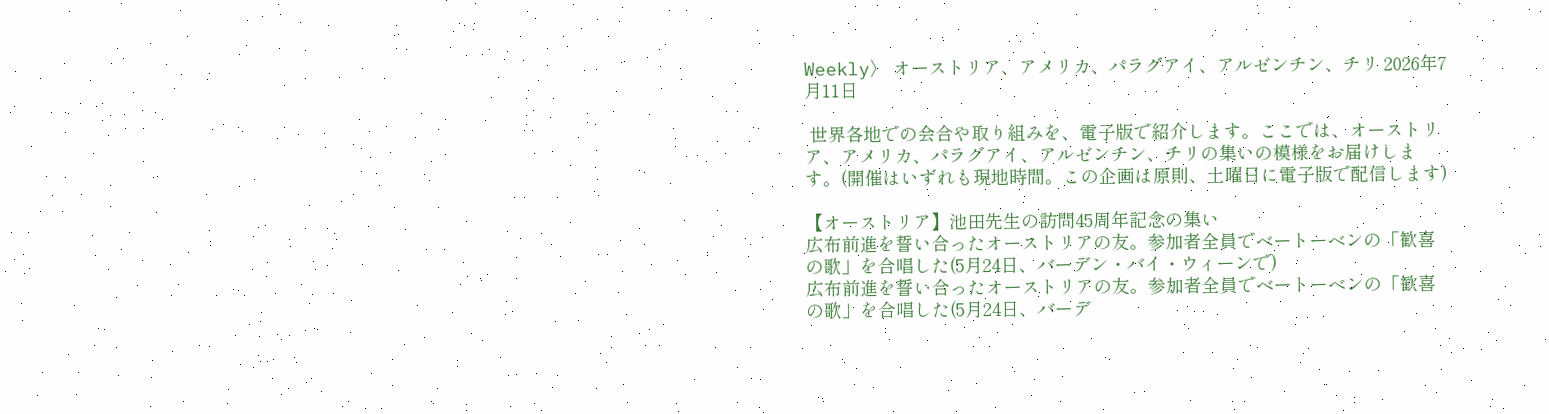Weekly〉 オーストリア、アメリカ、パラグアイ、アルゼンチン、チリ 2026年7月11日

 世界各地での会合や取り組みを、電子版で紹介します。ここでは、オーストリア、アメリカ、パラグアイ、アルゼンチン、チリの集いの模様をお届けします。(開催はいずれも現地時間。この企画は原則、土曜日に電子版で配信します)

【オーストリア】池田先生の訪問45周年記念の集い
広布前進を誓い合ったオーストリアの友。参加者全員でベートーベンの「歓喜の歌」を合唱した(5月24日、バーデン・バイ・ウィーンで)
広布前進を誓い合ったオーストリアの友。参加者全員でベートーベンの「歓喜の歌」を合唱した(5月24日、バーデ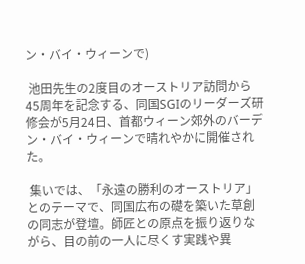ン・バイ・ウィーンで)

 池田先生の2度目のオーストリア訪問から45周年を記念する、同国SGIのリーダーズ研修会が5月24日、首都ウィーン郊外のバーデン・バイ・ウィーンで晴れやかに開催された。

 集いでは、「永遠の勝利のオーストリア」とのテーマで、同国広布の礎を築いた草創の同志が登壇。師匠との原点を振り返りながら、目の前の一人に尽くす実践や異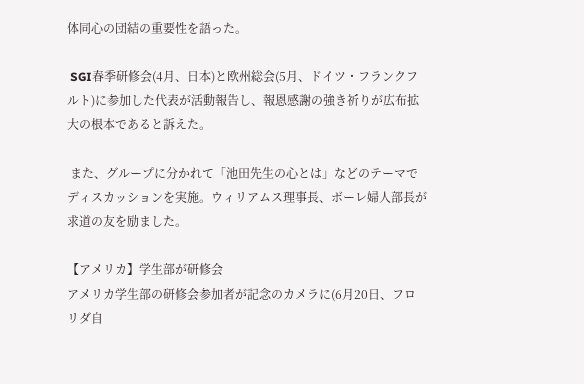体同心の団結の重要性を語った。

 SGI春季研修会(4月、日本)と欧州総会(5月、ドイツ・フランクフルト)に参加した代表が活動報告し、報恩感謝の強き祈りが広布拡大の根本であると訴えた。

 また、グループに分かれて「池田先生の心とは」などのテーマでディスカッションを実施。ウィリアムス理事長、ボーレ婦人部長が求道の友を励ました。

【アメリカ】学生部が研修会
アメリカ学生部の研修会参加者が記念のカメラに(6月20日、フロリダ自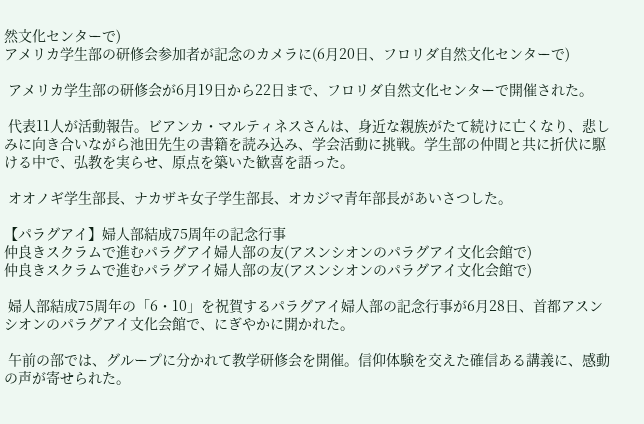然文化センターで)
アメリカ学生部の研修会参加者が記念のカメラに(6月20日、フロリダ自然文化センターで)

 アメリカ学生部の研修会が6月19日から22日まで、フロリダ自然文化センターで開催された。

 代表11人が活動報告。ビアンカ・マルティネスさんは、身近な親族がたて続けに亡くなり、悲しみに向き合いながら池田先生の書籍を読み込み、学会活動に挑戦。学生部の仲間と共に折伏に駆ける中で、弘教を実らせ、原点を築いた歓喜を語った。

 オオノギ学生部長、ナカザキ女子学生部長、オカジマ青年部長があいさつした。

【パラグアイ】婦人部結成75周年の記念行事
仲良きスクラムで進むパラグアイ婦人部の友(アスンシオンのパラグアイ文化会館で)
仲良きスクラムで進むパラグアイ婦人部の友(アスンシオンのパラグアイ文化会館で)

 婦人部結成75周年の「6・10」を祝賀するパラグアイ婦人部の記念行事が6月28日、首都アスンシオンのパラグアイ文化会館で、にぎやかに開かれた。

 午前の部では、グループに分かれて教学研修会を開催。信仰体験を交えた確信ある講義に、感動の声が寄せられた。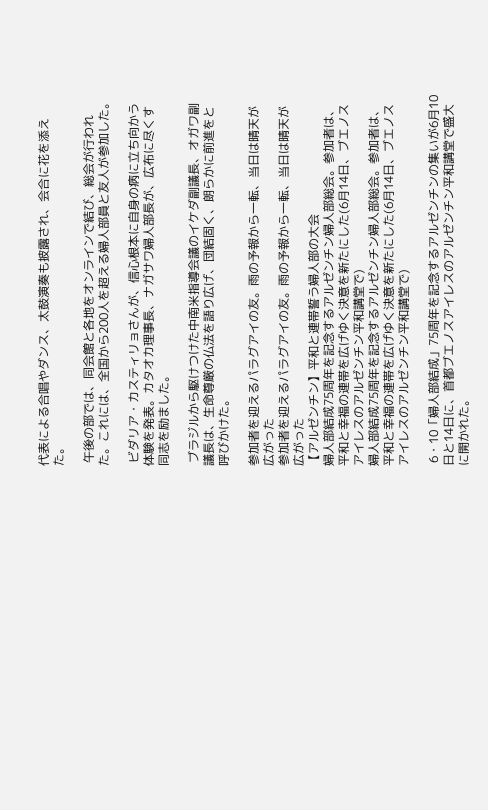代表による合唱やダンス、太鼓演奏も披露され、会合に花を添えた。

 午後の部では、同会館と各地をオンラインで結び、総会が行われた。これには、全国から200人を超える婦人部員と友人が参加した。

 ビダリア・カスティリョさんが、信心根本に自身の病に立ち向かう体験を発表。カタオカ理事長、ナガサワ婦人部長が、広布に尽くす同志を励ました。

 ブラジルから駆けつけた中南米指導会議のイケダ副議長、オガワ副議長は、生命尊厳の仏法を語り広げ、団結固く、朗らかに前進をと呼びかけた。

参加者を迎えるパラグアイの友。雨の予報から一転、当日は晴天が広がった
参加者を迎えるパラグアイの友。雨の予報から一転、当日は晴天が広がった
【アルゼンチン】平和と連帯誓う婦人部の大会
婦人部結成75周年を記念するアルゼンチン婦人部総会。参加者は、平和と幸福の連帯を広げゆく決意を新たにした(6月14日、ブエノスアイレスのアルゼンチン平和講堂で)
婦人部結成75周年を記念するアルゼンチン婦人部総会。参加者は、平和と幸福の連帯を広げゆく決意を新たにした(6月14日、ブエノスアイレスのアルゼンチン平和講堂で)

 6・10「婦人部結成」75周年を記念するアルゼンチンの集いが6月10日と14日に、首都ブエノスアイレスのアルゼンチン平和講堂で盛大に開かれた。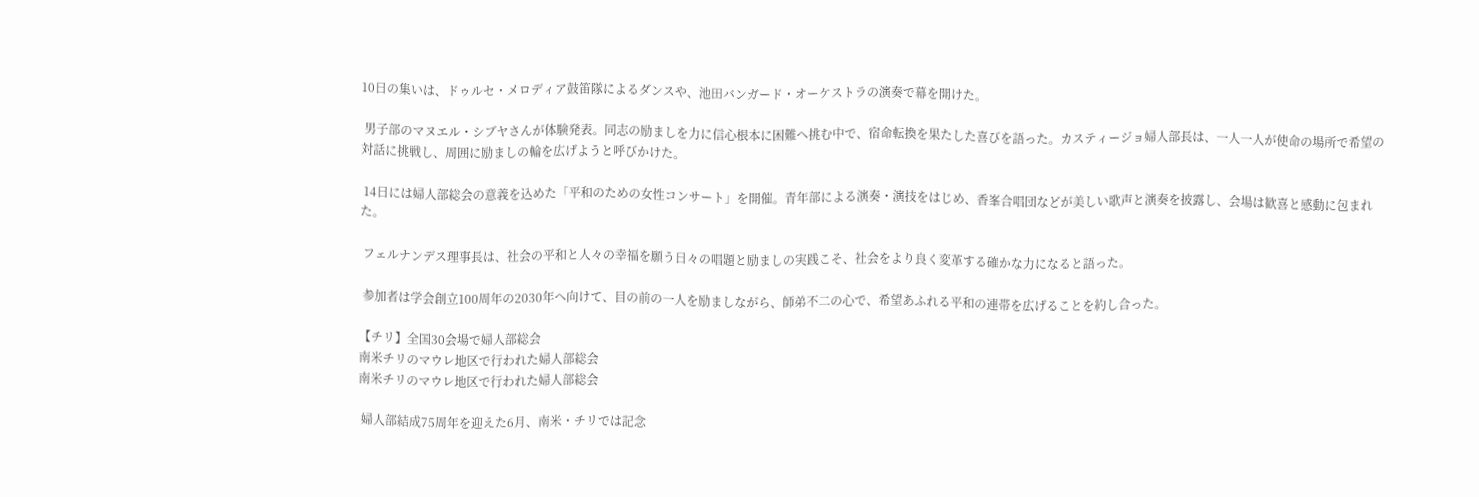10日の集いは、ドゥルセ・メロディア鼓笛隊によるダンスや、池田バンガード・オーケストラの演奏で幕を開けた。

 男子部のマヌエル・シブヤさんが体験発表。同志の励ましを力に信心根本に困難へ挑む中で、宿命転換を果たした喜びを語った。カスティージョ婦人部長は、一人一人が使命の場所で希望の対話に挑戦し、周囲に励ましの輪を広げようと呼びかけた。

 14日には婦人部総会の意義を込めた「平和のための女性コンサート」を開催。青年部による演奏・演技をはじめ、香峯合唱団などが美しい歌声と演奏を披露し、会場は歓喜と感動に包まれた。

 フェルナンデス理事長は、社会の平和と人々の幸福を願う日々の唱題と励ましの実践こそ、社会をより良く変革する確かな力になると語った。

 参加者は学会創立100周年の2030年へ向けて、目の前の一人を励ましながら、師弟不二の心で、希望あふれる平和の連帯を広げることを約し合った。

【チリ】全国30会場で婦人部総会
南米チリのマウレ地区で行われた婦人部総会
南米チリのマウレ地区で行われた婦人部総会

 婦人部結成75周年を迎えた6月、南米・チリでは記念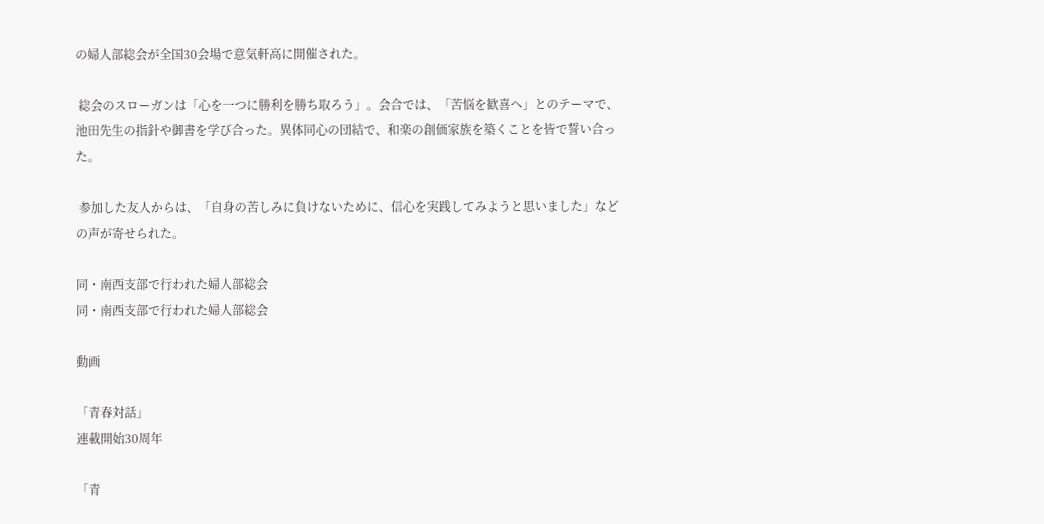の婦人部総会が全国30会場で意気軒高に開催された。

 総会のスローガンは「心を一つに勝利を勝ち取ろう」。会合では、「苦悩を歓喜へ」とのテーマで、池田先生の指針や御書を学び合った。異体同心の団結で、和楽の創価家族を築くことを皆で誓い合った。

 参加した友人からは、「自身の苦しみに負けないために、信心を実践してみようと思いました」などの声が寄せられた。

同・南西支部で行われた婦人部総会
同・南西支部で行われた婦人部総会

動画

「青春対話」
連載開始30周年

「青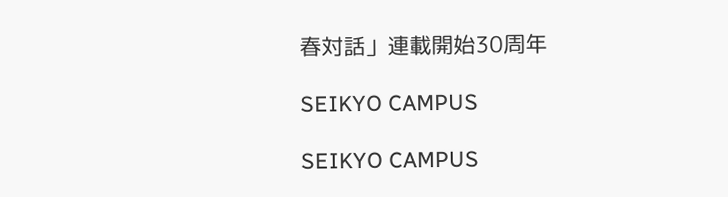春対話」連載開始30周年

SEIKYO CAMPUS

SEIKYO CAMPUS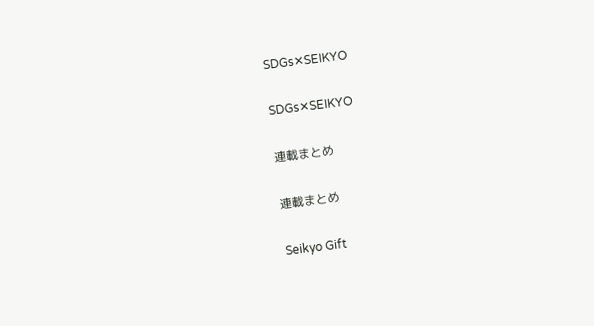SDGs✕SEIKYO

SDGs✕SEIKYO

連載まとめ

連載まとめ

Seikyo Gift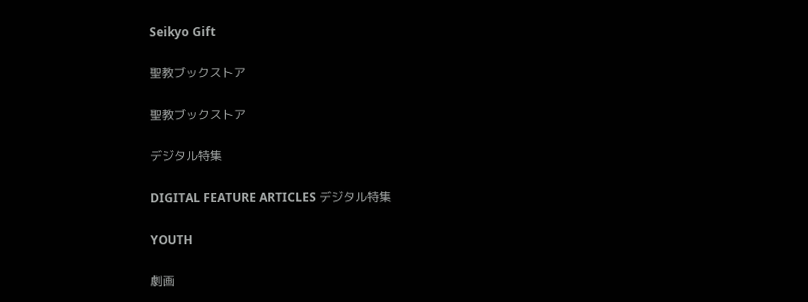Seikyo Gift

聖教ブックストア

聖教ブックストア

デジタル特集

DIGITAL FEATURE ARTICLES デジタル特集

YOUTH

劇画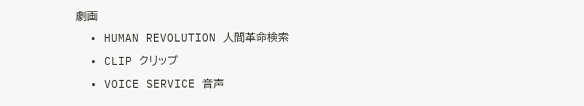劇画
  • HUMAN REVOLUTION 人間革命検索
  • CLIP クリップ
  • VOICE SERVICE 音声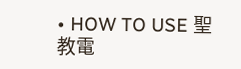• HOW TO USE 聖教電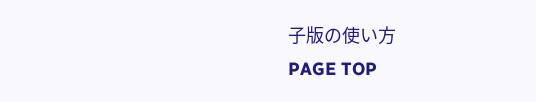子版の使い方
PAGE TOP